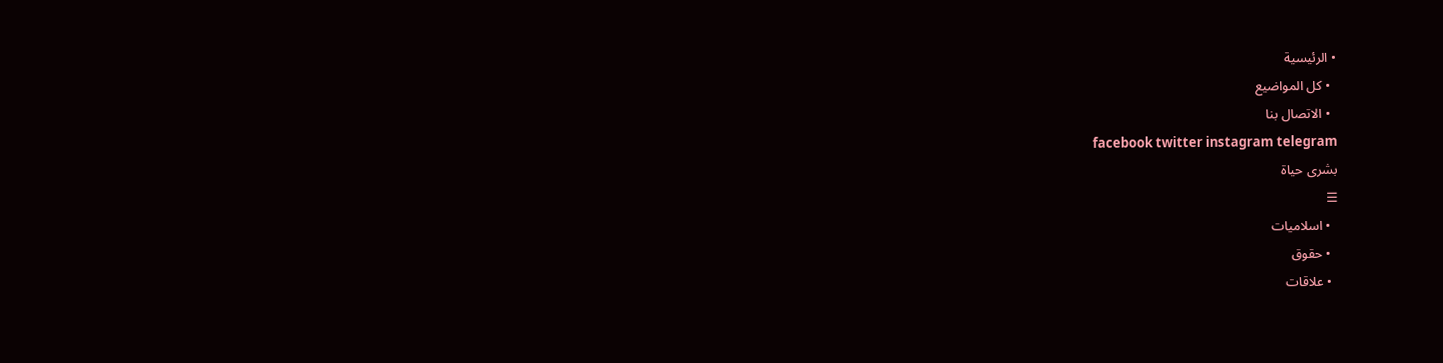• الرئيسية
  • كل المواضيع
  • الاتصال بنا
facebook twitter instagram telegram
بشرى حياة
☰
  • اسلاميات
  • حقوق
  • علاقات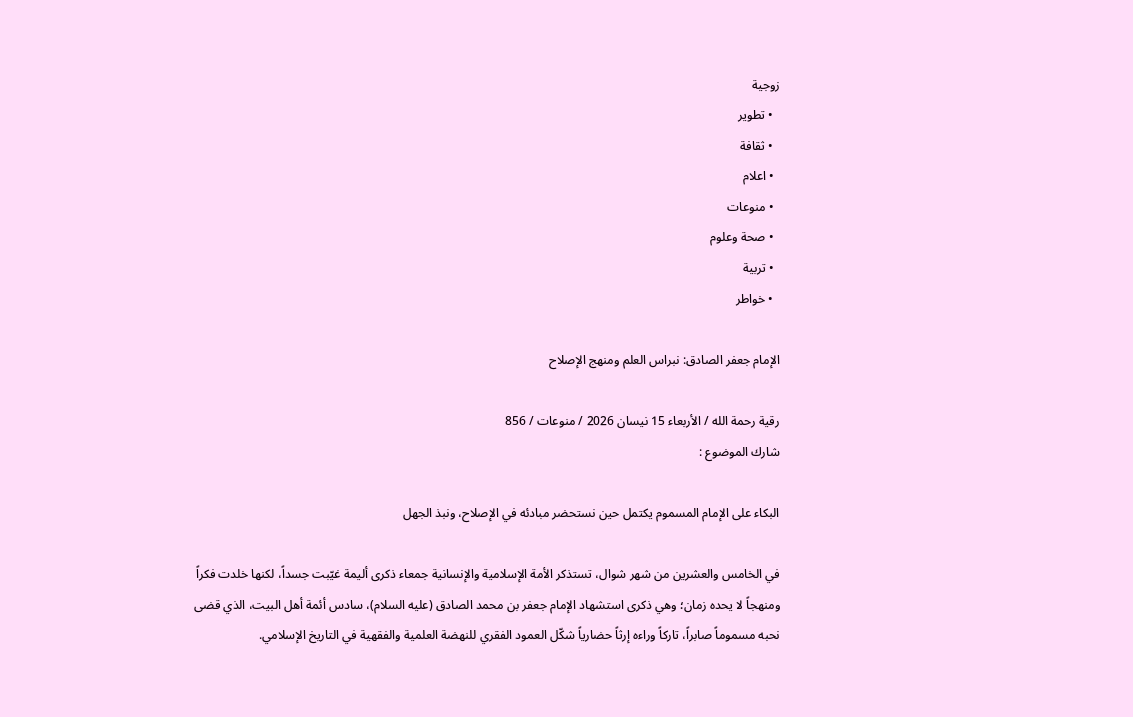زوجية
  • تطوير
  • ثقافة
  • اعلام
  • منوعات
  • صحة وعلوم
  • تربية
  • خواطر

الإمام جعفر الصادق: نبراس العلم ومنهج الإصلاح

رقية رحمة الله / الأربعاء 15 نيسان 2026 / منوعات / 856
شارك الموضوع :

البكاء على الإمام المسموم يكتمل حين نستحضر مبادئه في الإصلاح، ونبذ الجهل

في الخامس والعشرين من شهر شوال، تستذكر الأمة الإسلامية والإنسانية جمعاء ذكرى أليمة غيّبت جسداً، لكنها خلدت فكراً ومنهجاً لا يحده زمان؛ وهي ذكرى استشهاد الإمام جعفر بن محمد الصادق (عليه السلام)، سادس أئمة أهل البيت، الذي قضى نحبه مسموماً صابراً، تاركاً وراءه إرثاً حضارياً شكّل العمود الفقري للنهضة العلمية والفقهية في التاريخ الإسلامي.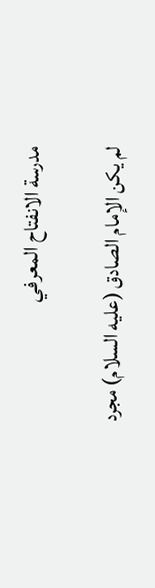مدرسة الانفتاح المعرفي

لم يكن الإمام الصادق (عليه السلام) مجرد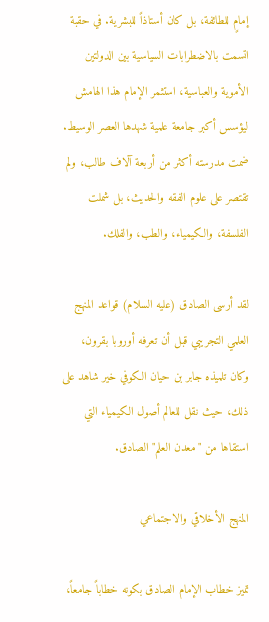إمامٍ للطائفة، بل كان أستاذاً للبشرية. في حقبة اتسمت بالاضطرابات السياسية بين الدولتين الأموية والعباسية، استثمر الإمام هذا الهامش ليؤسس أكبر جامعة علمية شهدها العصر الوسيط. ضمت مدرسته أكثر من أربعة آلاف طالب، ولم تقتصر على علوم الفقه والحديث، بل شملت الفلسفة، والكيمياء، والطب، والفلك.

لقد أرسى الصادق (عليه السلام) قواعد المنهج العلمي التجريبي قبل أن تعرفه أوروبا بقرون، وكان تلميذه جابر بن حيان الكوفي خير شاهد على ذلك، حيث نقل للعالم أصول الكيمياء التي استقاها من "معدن العلم" الصادق.

المنهج الأخلاقي والاجتماعي

تميز خطاب الإمام الصادق بكونه خطاباً جامعاً،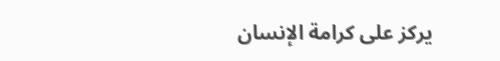يركز على كرامة الإنسان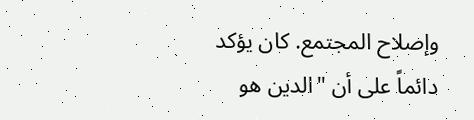وإصلاح المجتمع. كان يؤكد دائماً على أن "الدين هو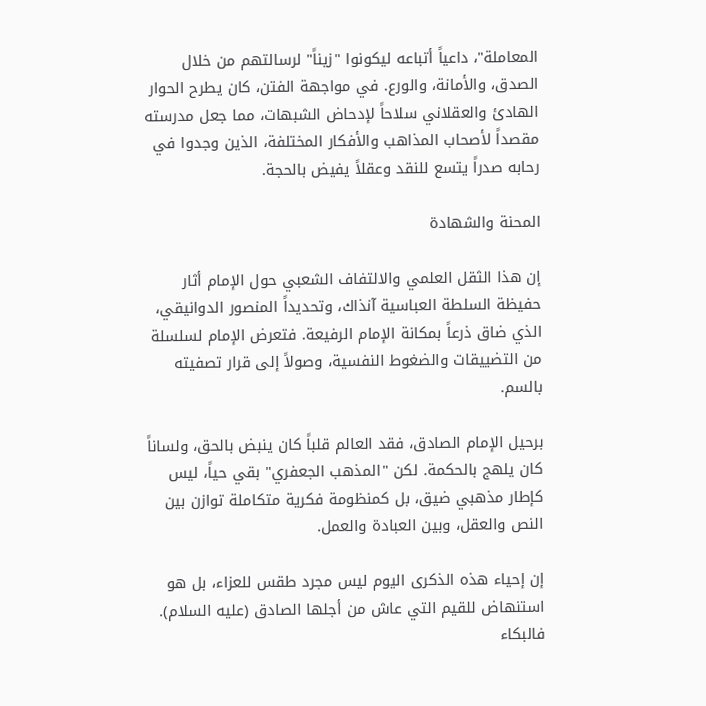المعاملة"، داعياً أتباعه ليكونوا "زيناً" لرسالتهم من خلال الصدق، والأمانة، والورع. في مواجهة الفتن، كان يطرح الحوار الهادئ والعقلاني سلاحاً لإدحاض الشبهات، مما جعل مدرسته مقصداً لأصحاب المذاهب والأفكار المختلفة، الذين وجدوا في رحابه صدراً يتسع للنقد وعقلاً يفيض بالحجة.

المحنة والشهادة

إن هذا الثقل العلمي والالتفاف الشعبي حول الإمام أثار حفيظة السلطة العباسية آنذاك، وتحديداً المنصور الدوانيقي، الذي ضاق ذرعاً بمكانة الإمام الرفيعة. فتعرض الإمام لسلسلة من التضييقات والضغوط النفسية، وصولاً إلى قرار تصفيته بالسم.

برحيل الإمام الصادق، فقد العالم قلباً كان ينبض بالحق، ولساناً كان يلهج بالحكمة. لكن "المذهب الجعفري" بقي حياً، ليس كإطار مذهبي ضيق، بل كمنظومة فكرية متكاملة توازن بين النص والعقل، وبين العبادة والعمل.

إن إحياء هذه الذكرى اليوم ليس مجرد طقس للعزاء، بل هو استنهاض للقيم التي عاش من أجلها الصادق (عليه السلام). فالبكاء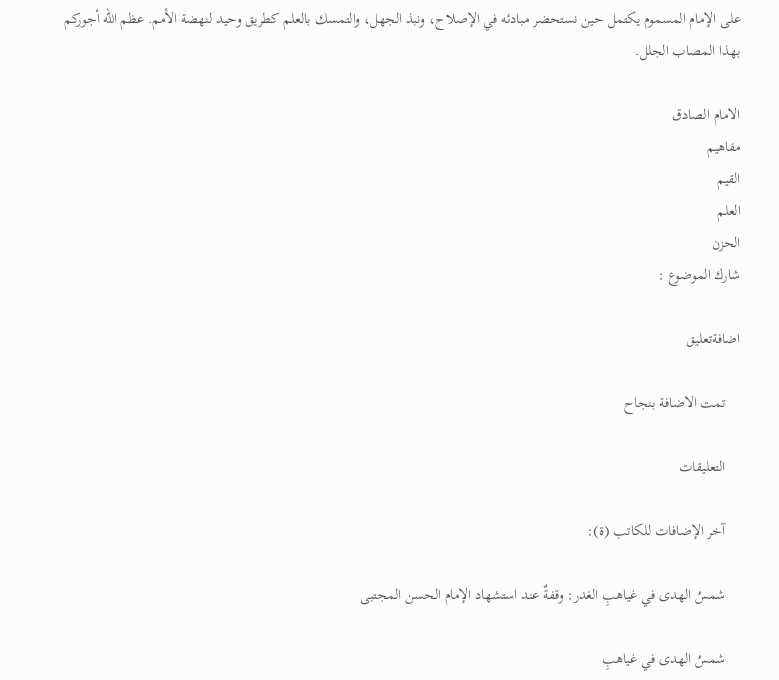على الإمام المسموم يكتمل حين نستحضر مبادئه في الإصلاح، ونبذ الجهل، والتمسك بالعلم كطريق وحيد لنهضة الأمم. عظم الله أجوركم بهذا المصاب الجلل.

الامام الصادق
مفاهيم
القيم
العلم
الحزن
شارك الموضوع :

اضافةتعليق

    تمت الاضافة بنجاح

    التعليقات

    آخر الإضافات للكاتب (ة):

    شمسُ الهدى في غياهبِ الغدر: وقفةٌ عند استشهاد الإمام الحسن المجتبى

    شمسُ الهدى في غياهبِ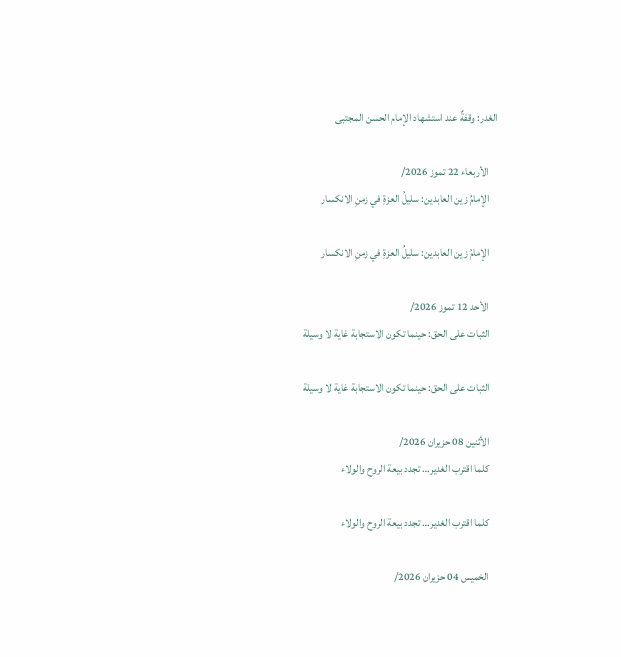الغدر: وقفةٌ عند استشهاد الإمام الحسن المجتبى

    الأربعاء 22 تموز 2026/
    الإمامُ زين العابدين: سليلُ العزةِ في زمنِ الانكسار

    الإمامُ زين العابدين: سليلُ العزةِ في زمنِ الانكسار

    الأحد 12 تموز 2026/
    الثبات على الحق: حينما تكون الاستجابة غاية لا وسيلة

    الثبات على الحق: حينما تكون الاستجابة غاية لا وسيلة

    الأثنين 08 حزيران 2026/
    كلما اقترب الغدير… تجدد بيعة الروح والولاء

    كلما اقترب الغدير… تجدد بيعة الروح والولاء

    الخميس 04 حزيران 2026/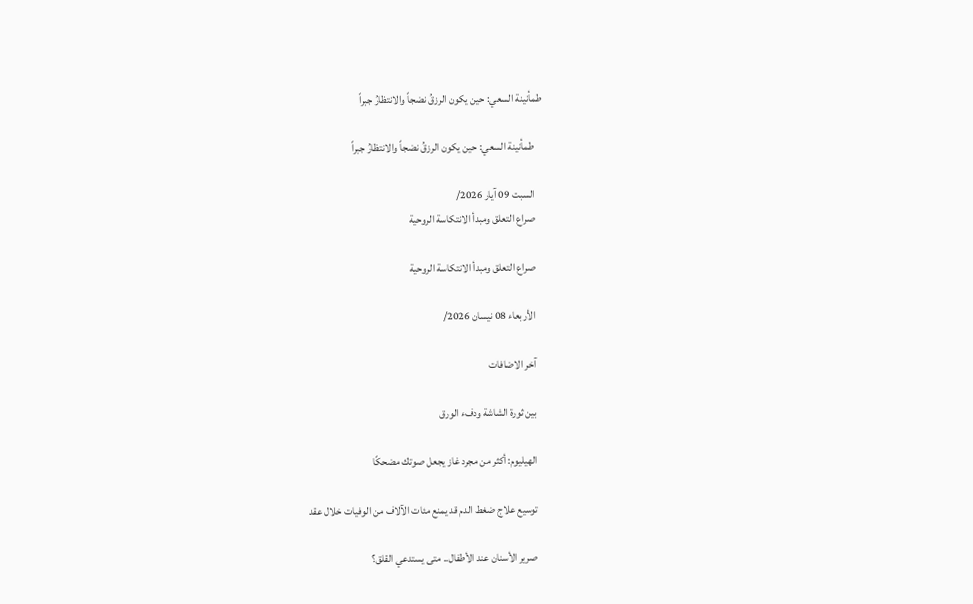طمأنينة السعي: حين يكون الرزقُ نضجاً والانتظارُ جبراً

    طمأنينة السعي: حين يكون الرزقُ نضجاً والانتظارُ جبراً

    السبت 09 آيار 2026/
    صراع التعلق ومبدأ الانتكاسة الروحية

    صراع التعلق ومبدأ الانتكاسة الروحية

    الأربعاء 08 نيسان 2026/

    آخر الاضافات

    بين ثورة الشاشة ودفء الورق

    الهيليوم: أكثر من مجرد غاز يجعل صوتك مضحكًا

    توسيع علاج ضغط الدم قد يمنع مئات الآلاف من الوفيات خلال عقد

    صرير الأسنان عند الأطفال.. متى يستدعي القلق؟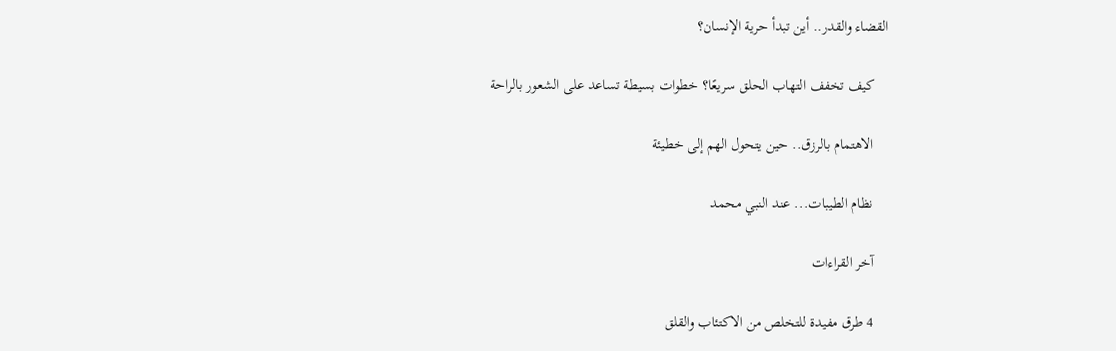القضاء والقدر.. أين تبدأ حرية الإنسان؟

    كيف تخفف التهاب الحلق سريعًا؟ خطوات بسيطة تساعد على الشعور بالراحة

    الاهتمام بالرزق.. حين يتحول الهم إلى خطيئة

    نظام الطيبات... عند النبي محمد

    آخر القراءات

    4 طرق مفيدة للتخلص من الاكتئاب والقلق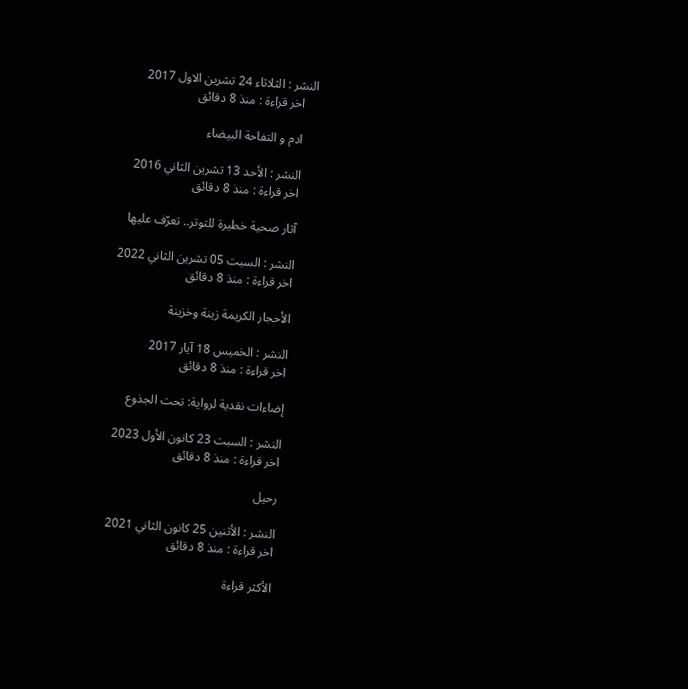النشر : الثلاثاء 24 تشرين الاول 2017
    اخر قراءة : منذ 8 دقائق

    ادم و التفاحة البيضاء

    النشر : الأحد 13 تشرين الثاني 2016
    اخر قراءة : منذ 8 دقائق

    آثار صحية خطيرة للتوتر.. تعرّف عليها

    النشر : السبت 05 تشرين الثاني 2022
    اخر قراءة : منذ 8 دقائق

    الأحجار الكريمة زينة وخزينة

    النشر : الخميس 18 آيار 2017
    اخر قراءة : منذ 8 دقائق

    إضاءات نقدية لرواية: تحت الجذوع

    النشر : السبت 23 كانون الأول 2023
    اخر قراءة : منذ 8 دقائق

    رحيل

    النشر : الأثنين 25 كانون الثاني 2021
    اخر قراءة : منذ 8 دقائق

    الأكثر قراءة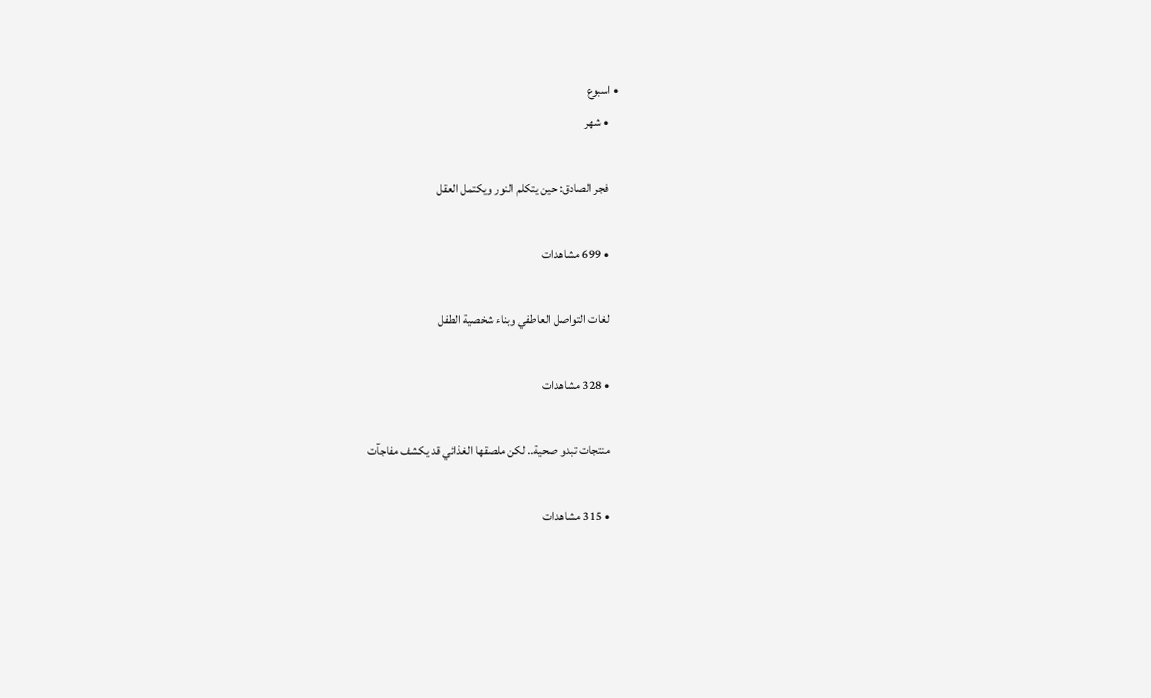• اسبوع
    • شهر

    فجر الصادق: حين يتكلم النور ويكتمل العقل

    • 699 مشاهدات

    لغات التواصل العاطفي وبناء شخصية الطفل

    • 328 مشاهدات

    منتجات تبدو صحية.. لكن ملصقها الغذائي قد يكشف مفاجآت

    • 315 مشاهدات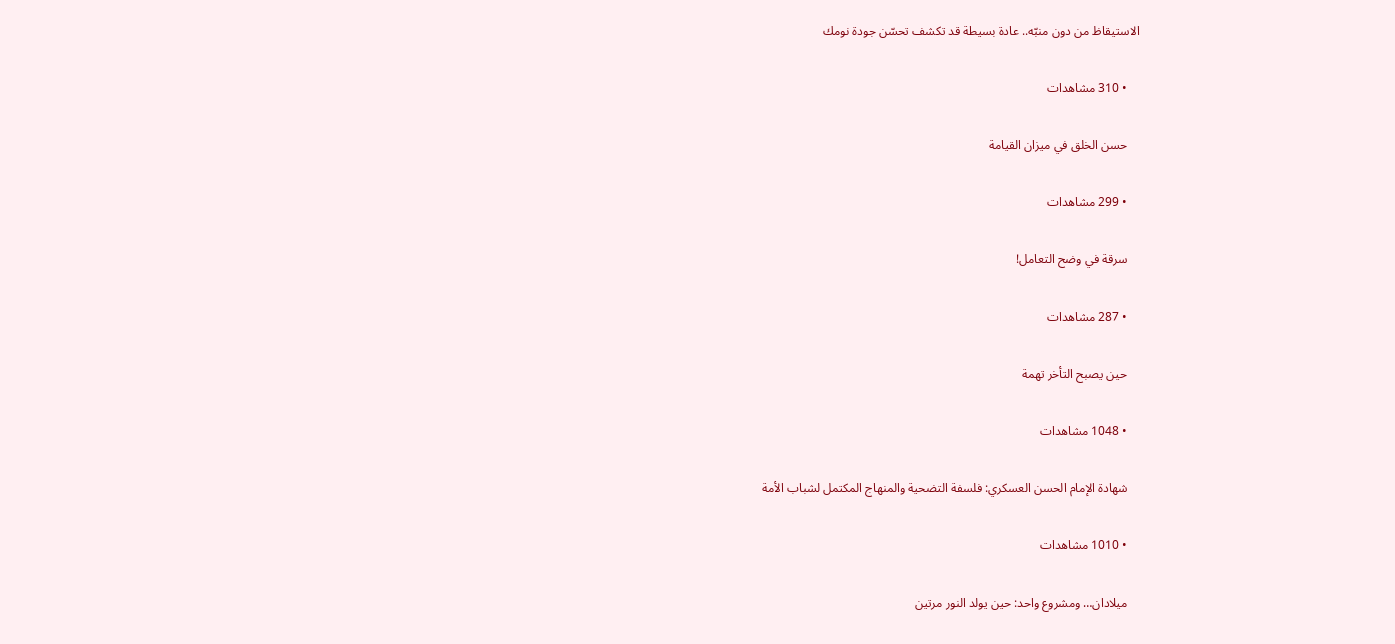الاستيقاظ من دون منبّه.. عادة بسيطة قد تكشف تحسّن جودة نومك

    • 310 مشاهدات

    حسن الخلق في ميزان القيامة

    • 299 مشاهدات

    سرقة في وضح التعامل!

    • 287 مشاهدات

    حين يصبح التأخر تهمة

    • 1048 مشاهدات

    شهادة الإمام الحسن العسكري: فلسفة التضحية والمنهاج المكتمل لشباب الأمة

    • 1010 مشاهدات

    ميلادان… ومشروع واحد: حين يولد النور مرتين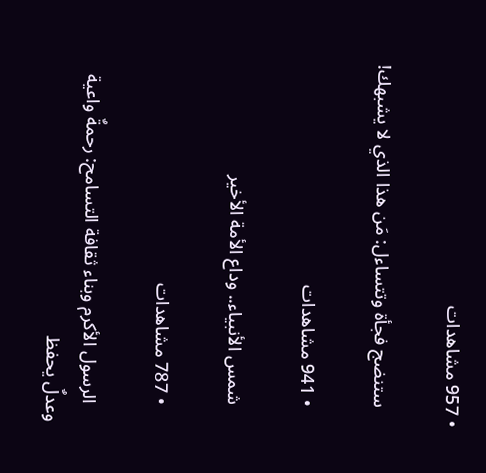• 957 مشاهدات

    ستنضج فجأة وتتساءل: مَن هذا الذي لا يشبهك!

    • 941 مشاهدات

    شمس الأنبياء.. وداع الأمة الأخير

    • 787 مشاهدات

    الرسول الأكرم وبناء ثقافة التسامح: رحمةٌ واعية وعدلٌ يحفظ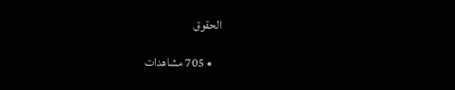الحقوق

    • 705 مشاهدات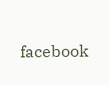facebook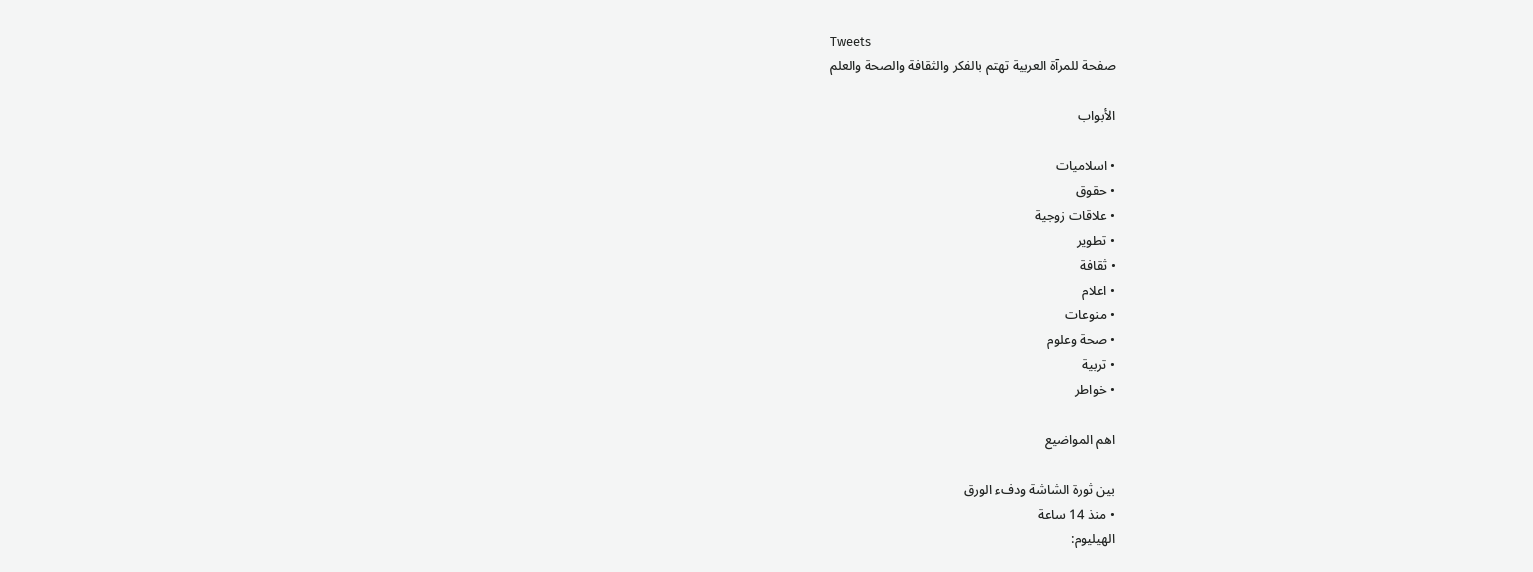Tweets
    صفحة للمرآة العربية تهتم بالفكر والثقافة والصحة والعلم

    الأبواب

    • اسلاميات
    • حقوق
    • علاقات زوجية
    • تطوير
    • ثقافة
    • اعلام
    • منوعات
    • صحة وعلوم
    • تربية
    • خواطر

    اهم المواضيع

    بين ثورة الشاشة ودفء الورق
    • منذ 14 ساعة
    الهيليوم: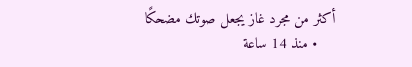أكثر من مجرد غاز يجعل صوتك مضحكًا
    • منذ 14 ساعة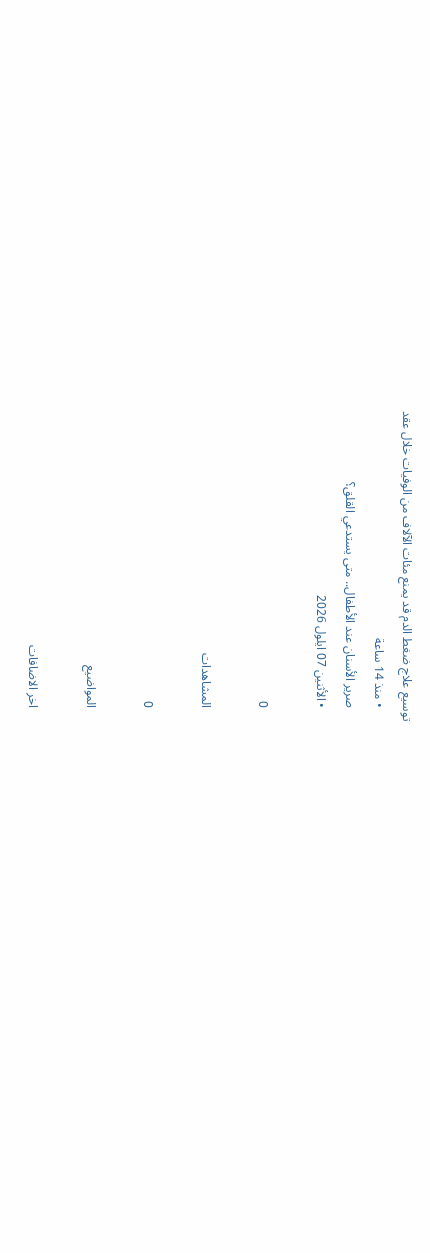توسيع علاج ضغط الدم قد يمنع مئات الآلاف من الوفيات خلال عقد
    • منذ 14 ساعة
    صرير الأسنان عند الأطفال.. متى يستدعي القلق؟
    • الأثنين 07 ايلول 2026

    0

    المشاهدات

    0

    المواضيع

    اخر الاضافات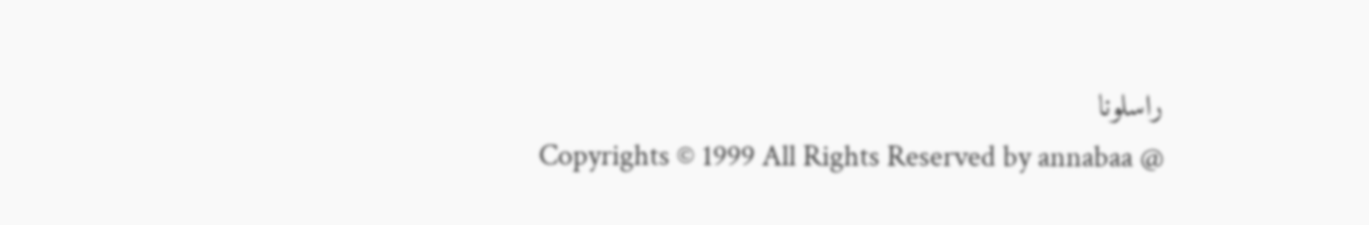راسلونا
    Copyrights © 1999 All Rights Reserved by annabaa @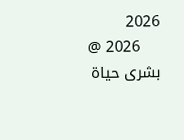2026
    2026 @ بشرى حياة